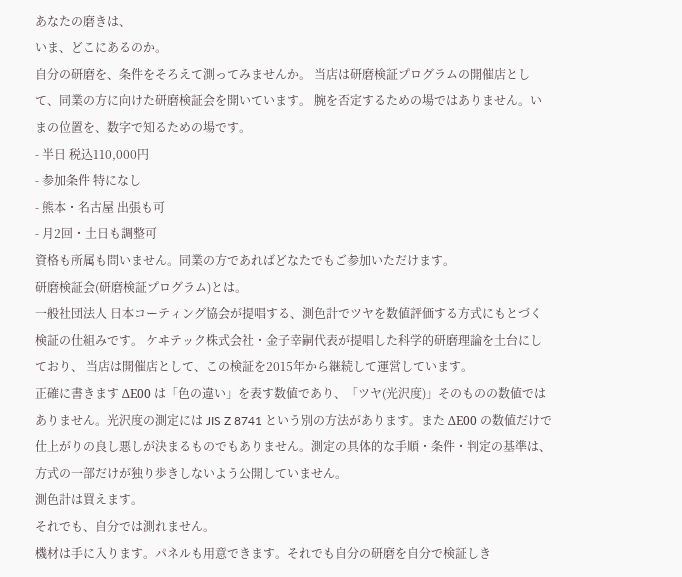あなたの磨きは、
いま、どこにあるのか。
自分の研磨を、条件をそろえて測ってみませんか。 当店は研磨検証プログラムの開催店として、同業の方に向けた研磨検証会を開いています。 腕を否定するための場ではありません。いまの位置を、数字で知るための場です。
- 半日 税込110,000円
- 参加条件 特になし
- 熊本・名古屋 出張も可
- 月2回・土日も調整可
資格も所属も問いません。同業の方であればどなたでもご参加いただけます。
研磨検証会(研磨検証プログラム)とは。
一般社団法人 日本コーティング協会が提唱する、測色計でツヤを数値評価する方式にもとづく検証の仕組みです。 ケヰテック株式会社・金子幸嗣代表が提唱した科学的研磨理論を土台にしており、 当店は開催店として、この検証を2015年から継続して運営しています。
正確に書きます ΔE00 は「色の違い」を表す数値であり、「ツヤ(光沢度)」そのものの数値ではありません。光沢度の測定には JIS Z 8741 という別の方法があります。また ΔE00 の数値だけで仕上がりの良し悪しが決まるものでもありません。測定の具体的な手順・条件・判定の基準は、方式の一部だけが独り歩きしないよう公開していません。
測色計は買えます。
それでも、自分では測れません。
機材は手に入ります。パネルも用意できます。それでも自分の研磨を自分で検証しき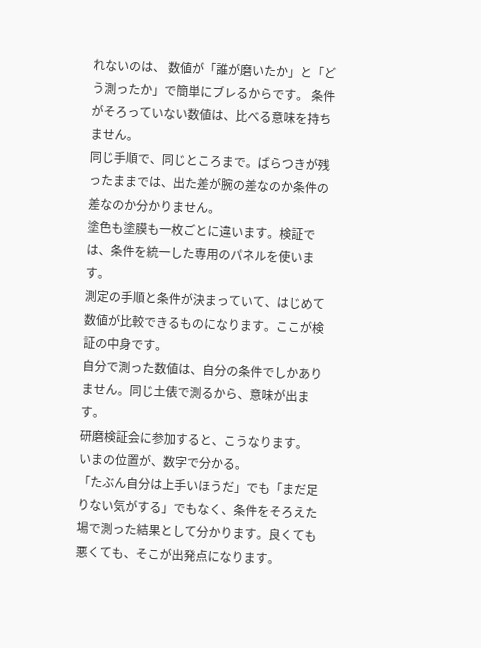れないのは、 数値が「誰が磨いたか」と「どう測ったか」で簡単にブレるからです。 条件がそろっていない数値は、比べる意味を持ちません。
同じ手順で、同じところまで。ばらつきが残ったままでは、出た差が腕の差なのか条件の差なのか分かりません。
塗色も塗膜も一枚ごとに違います。検証では、条件を統一した専用のパネルを使います。
測定の手順と条件が決まっていて、はじめて数値が比較できるものになります。ここが検証の中身です。
自分で測った数値は、自分の条件でしかありません。同じ土俵で測るから、意味が出ます。
研磨検証会に参加すると、こうなります。
いまの位置が、数字で分かる。
「たぶん自分は上手いほうだ」でも「まだ足りない気がする」でもなく、条件をそろえた場で測った結果として分かります。良くても悪くても、そこが出発点になります。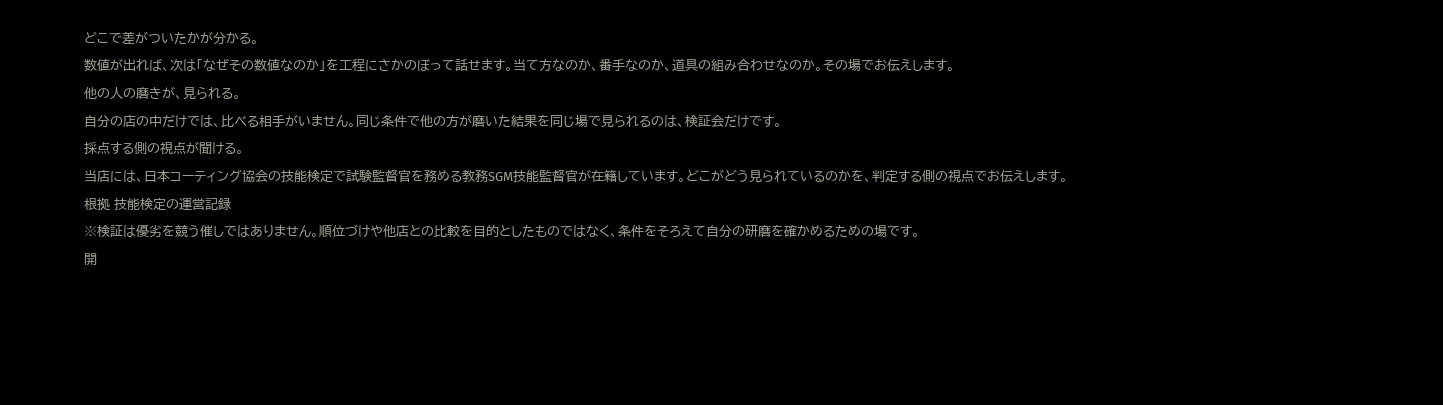どこで差がついたかが分かる。
数値が出れば、次は「なぜその数値なのか」を工程にさかのぼって話せます。当て方なのか、番手なのか、道具の組み合わせなのか。その場でお伝えします。
他の人の磨きが、見られる。
自分の店の中だけでは、比べる相手がいません。同じ条件で他の方が磨いた結果を同じ場で見られるのは、検証会だけです。
採点する側の視点が聞ける。
当店には、日本コーティング協会の技能検定で試験監督官を務める教務SGM技能監督官が在籍しています。どこがどう見られているのかを、判定する側の視点でお伝えします。
根拠 技能検定の運営記録
※検証は優劣を競う催しではありません。順位づけや他店との比較を目的としたものではなく、条件をそろえて自分の研磨を確かめるための場です。
開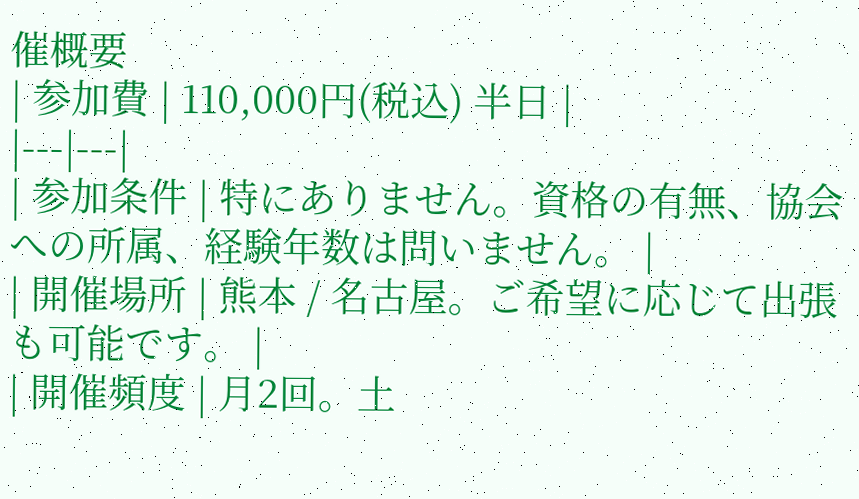催概要
| 参加費 | 110,000円(税込) 半日 |
|---|---|
| 参加条件 | 特にありません。資格の有無、協会への所属、経験年数は問いません。 |
| 開催場所 | 熊本 / 名古屋。ご希望に応じて出張も可能です。 |
| 開催頻度 | 月2回。土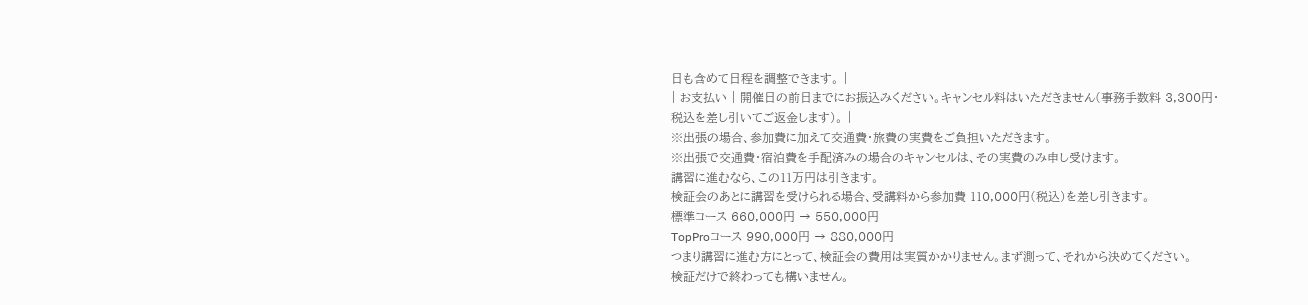日も含めて日程を調整できます。 |
| お支払い | 開催日の前日までにお振込みください。キャンセル料はいただきません(事務手数料 3,300円・税込を差し引いてご返金します)。 |
※出張の場合、参加費に加えて交通費・旅費の実費をご負担いただきます。
※出張で交通費・宿泊費を手配済みの場合のキャンセルは、その実費のみ申し受けます。
講習に進むなら、この11万円は引きます。
検証会のあとに講習を受けられる場合、受講料から参加費 110,000円(税込)を差し引きます。
標準コース 660,000円 → 550,000円
TopProコース 990,000円 → 880,000円
つまり講習に進む方にとって、検証会の費用は実質かかりません。まず測って、それから決めてください。
検証だけで終わっても構いません。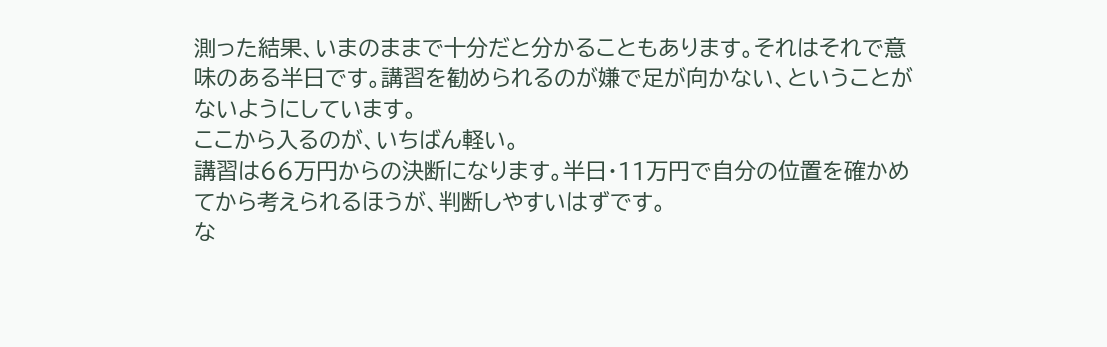測った結果、いまのままで十分だと分かることもあります。それはそれで意味のある半日です。講習を勧められるのが嫌で足が向かない、ということがないようにしています。
ここから入るのが、いちばん軽い。
講習は66万円からの決断になります。半日・11万円で自分の位置を確かめてから考えられるほうが、判断しやすいはずです。
な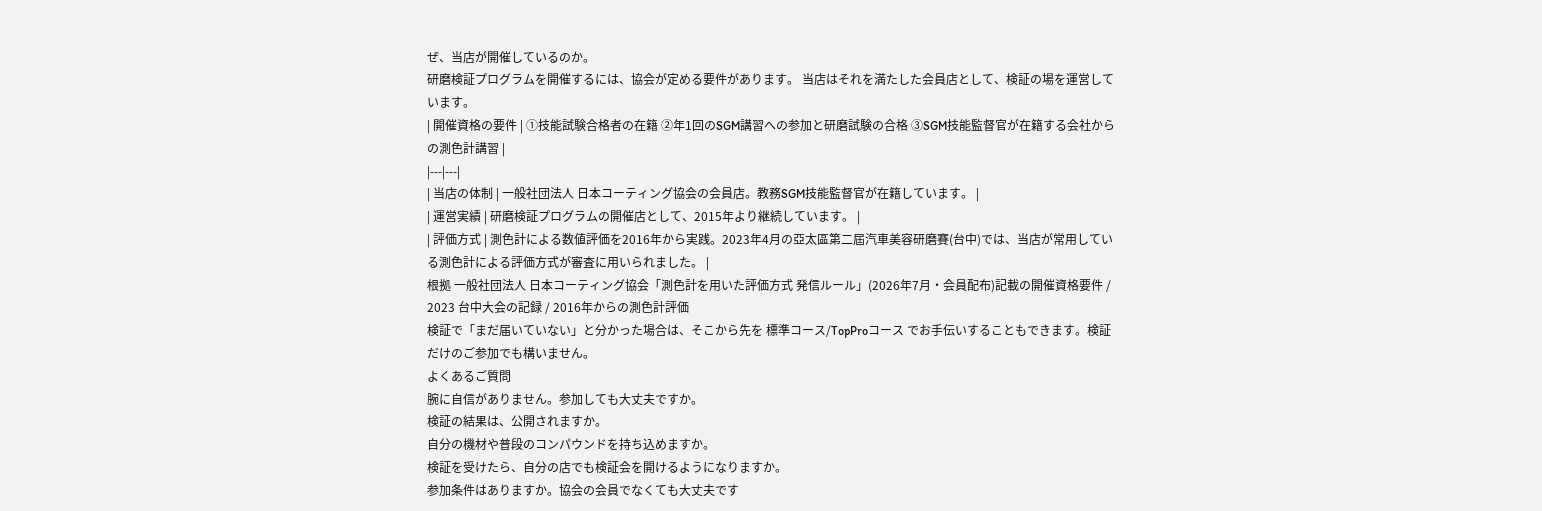ぜ、当店が開催しているのか。
研磨検証プログラムを開催するには、協会が定める要件があります。 当店はそれを満たした会員店として、検証の場を運営しています。
| 開催資格の要件 | ①技能試験合格者の在籍 ②年1回のSGM講習への参加と研磨試験の合格 ③SGM技能監督官が在籍する会社からの測色計講習 |
|---|---|
| 当店の体制 | 一般社団法人 日本コーティング協会の会員店。教務SGM技能監督官が在籍しています。 |
| 運営実績 | 研磨検証プログラムの開催店として、2015年より継続しています。 |
| 評価方式 | 測色計による数値評価を2016年から実践。2023年4月の亞太區第二屆汽車美容研磨賽(台中)では、当店が常用している測色計による評価方式が審査に用いられました。 |
根拠 一般社団法人 日本コーティング協会「測色計を用いた評価方式 発信ルール」(2026年7月・会員配布)記載の開催資格要件 / 2023 台中大会の記録 / 2016年からの測色計評価
検証で「まだ届いていない」と分かった場合は、そこから先を 標準コース/TopProコース でお手伝いすることもできます。検証だけのご参加でも構いません。
よくあるご質問
腕に自信がありません。参加しても大丈夫ですか。
検証の結果は、公開されますか。
自分の機材や普段のコンパウンドを持ち込めますか。
検証を受けたら、自分の店でも検証会を開けるようになりますか。
参加条件はありますか。協会の会員でなくても大丈夫です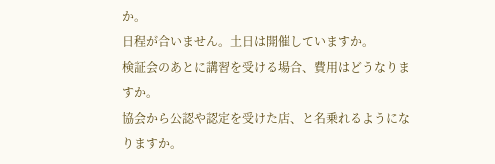か。
日程が合いません。土日は開催していますか。
検証会のあとに講習を受ける場合、費用はどうなりますか。
協会から公認や認定を受けた店、と名乗れるようになりますか。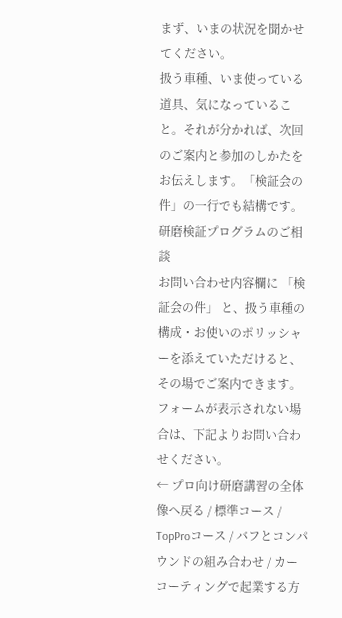まず、いまの状況を聞かせてください。
扱う車種、いま使っている道具、気になっていること。それが分かれば、次回のご案内と参加のしかたをお伝えします。「検証会の件」の一行でも結構です。
研磨検証プログラムのご相談
お問い合わせ内容欄に 「検証会の件」 と、扱う車種の構成・お使いのポリッシャーを添えていただけると、その場でご案内できます。
フォームが表示されない場合は、下記よりお問い合わせください。
← プロ向け研磨講習の全体像へ戻る / 標準コース / TopProコース / バフとコンパウンドの組み合わせ / カーコーティングで起業する方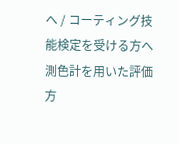へ / コーティング技能検定を受ける方へ
測色計を用いた評価方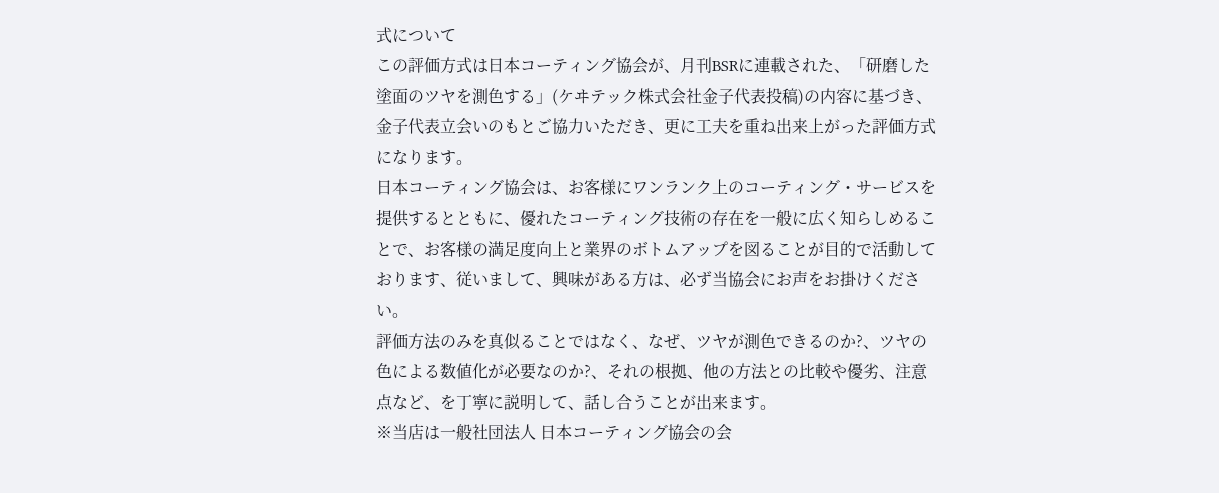式について
この評価方式は日本コーティング協会が、月刊BSRに連載された、「研磨した塗面のツヤを測色する」(ケヰテック株式会社金子代表投稿)の内容に基づき、金子代表立会いのもとご協力いただき、更に工夫を重ね出来上がった評価方式になります。
日本コーティング協会は、お客様にワンランク上のコーティング・サービスを提供するとともに、優れたコーティング技術の存在を一般に広く知らしめることで、お客様の満足度向上と業界のボトムアップを図ることが目的で活動しております、従いまして、興味がある方は、必ず当協会にお声をお掛けください。
評価方法のみを真似ることではなく、なぜ、ツヤが測色できるのか?、ツヤの色による数値化が必要なのか?、それの根拠、他の方法との比較や優劣、注意点など、を丁寧に説明して、話し合うことが出来ます。
※当店は一般社団法人 日本コーティング協会の会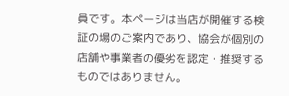員です。本ページは当店が開催する検証の場のご案内であり、協会が個別の店舗や事業者の優劣を認定・推奨するものではありません。